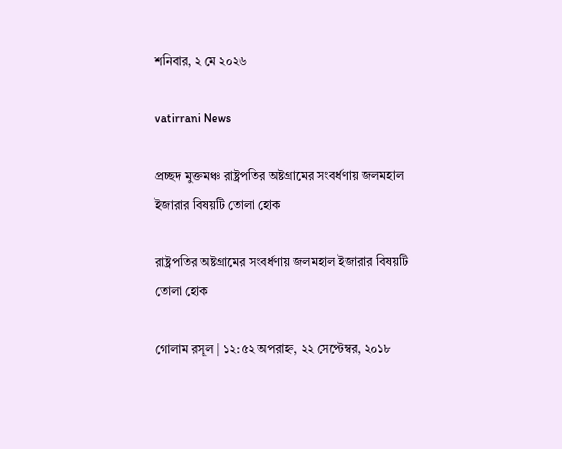শনিবার, ২ মে ২০২৬

vatirrani News

প্রচ্ছদ মুক্তমঞ্চ রাষ্ট্রপতির অষ্টগ্রামের সংবর্ধণায় জলমহাল ইজারার বিষয়টি তোলা হোক

রাষ্ট্রপতির অষ্টগ্রামের সংবর্ধণায় জলমহাল ইজারার বিষয়টি তোলা হোক

গোলাম রসূল | ১২:৫২ অপরাহ্ন, ২২ সেপ্টেম্বর, ২০১৮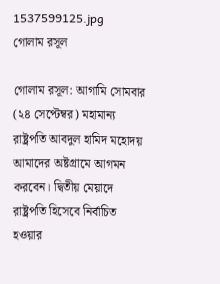1537599125.jpg
গোলাম রসূল

গোলাম রসূল: আগামি সোমবার (২৪ সেপ্টেম্বর) মহামান্য রাষ্ট্রপতি আবদুল হামিদ মহোদয় আমাদের অষ্টগ্রামে আগমন করবেন। দ্বিতীয় মেয়াদে রাষ্ট্রপতি হিসেবে নির্বাচিত হওয়ার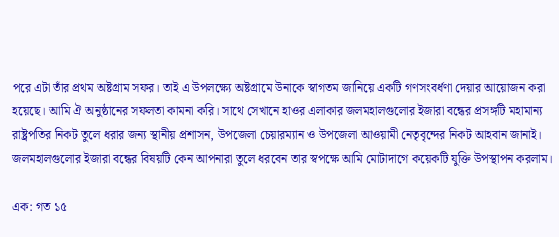পরে এটা তাঁর প্রথম অষ্টগ্রাম সফর। তাই এ উপলক্ষ্যে অষ্টগ্রামে উনাকে স্বাগতম জানিয়ে একটি গণসংবর্ধণা দেয়ার আয়োজন করা হয়েছে। আমি ঐ অনুষ্ঠানের সফলতা কামনা করি। সাথে সেখানে হাওর এলাকার জলমহালগুলোর ইজারা বন্ধের প্রসঙ্গটি মহামান্য রাষ্ট্রপতির নিকট তুলে ধরার জন্য স্থানীয় প্রশাসন, উপজেলা চেয়ারম্যান ও উপজেলা আওয়ামী নেতৃবৃন্দের নিকট আহবান জানাই। জলমহালগুলোর ইজারা বন্ধের বিষয়টি কেন আপনারা তুলে ধরবেন তার স্বপক্ষে আমি মোটাদাগে কয়েকটি যুক্তি উপস্থাপন করলাম।

এক: গত ১৫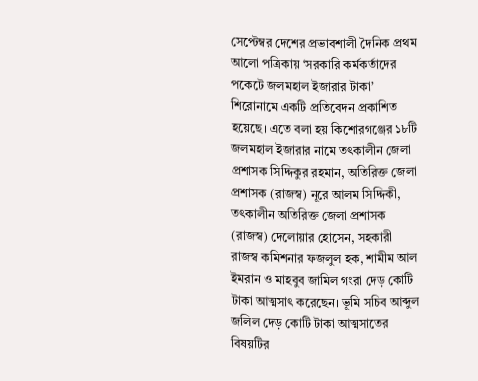সেপ্টেম্বর দেশের প্রভাবশালী দৈনিক প্রথম আলো পত্রিকায় ‘সরকারি কর্মকর্তাদের পকেটে জলমহাল ইজারার টাকা’ শিরোনামে একটি প্রতিবেদন প্রকাশিত হয়েছে। এতে বলা হয় কিশোরগঞ্জের ১৮টি জলমহাল ইজারার নামে তৎকালীন জেলা প্রশাসক সিদ্দিকুর রহমান, অতিরিক্ত জেলা প্রশাসক (রাজস্ব) নূরে আলম সিদ্দিকী, তৎকালীন অতিরিক্ত জেলা প্রশাসক (রাজস্ব) দেলোয়ার হোসেন, সহকারী রাজস্ব কমিশনার ফজলুল হক, শামীম আল ইমরান ও মাহবুব জামিল গংরা দেড় কোটি টাকা আত্মসাৎ করেছেন। ভূমি সচিব আব্দুল জলিল দেড় কোটি টাকা আত্মসাতের বিষয়টির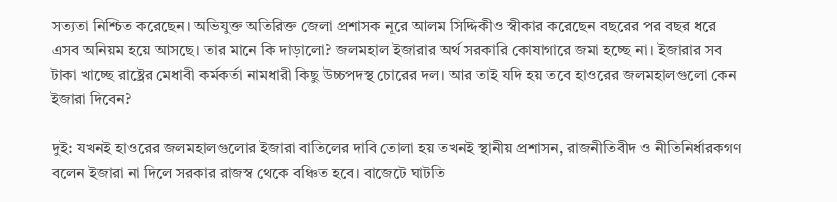সত্যতা নিশ্চিত করেছেন। অভিযুক্ত অতিরিক্ত জেলা প্রশাসক নূরে আলম সিদ্দিকীও স্বীকার করেছেন বছরের পর বছর ধরে এসব অনিয়ম হয়ে আসছে। তার মানে কি দাড়ালো? জলমহাল ইজারার অর্থ সরকারি কোষাগারে জমা হচ্ছে না। ইজারার সব টাকা খাচ্ছে রাষ্ট্রের মেধাবী কর্মকর্তা নামধারী কিছু উচ্চপদস্থ চোরের দল। আর তাই যদি হয় তবে হাওরের জলমহালগুলো কেন ইজারা দিবেন?

দুই: যখনই হাওরের জলমহালগুলোর ইজারা বাতিলের দাবি তোলা হয় তখনই স্থানীয় প্রশাসন, রাজনীতিবীদ ও নীতিনির্ধারকগণ বলেন ইজারা না দিলে সরকার রাজস্ব থেকে বঞ্চিত হবে। বাজেটে ঘাটতি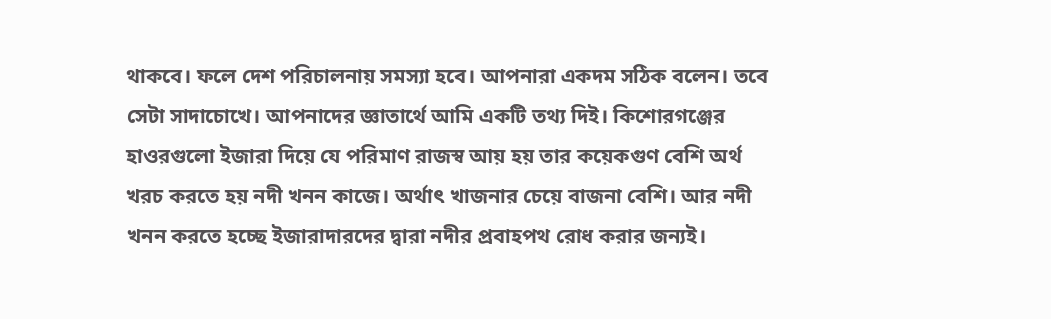থাকবে। ফলে দেশ পরিচালনায় সমস্যা হবে। আপনারা একদম সঠিক বলেন। তবে সেটা সাদাচোখে। আপনাদের জ্ঞাতার্থে আমি একটি তথ্য দিই। কিশোরগঞ্জের হাওরগুলো ইজারা দিয়ে যে পরিমাণ রাজস্ব আয় হয় তার কয়েকগুণ বেশি অর্থ খরচ করতে হয় নদী খনন কাজে। অর্থাৎ খাজনার চেয়ে বাজনা বেশি। আর নদী খনন করতে হচ্ছে ইজারাদারদের দ্বারা নদীর প্রবাহপথ রোধ করার জন্যই।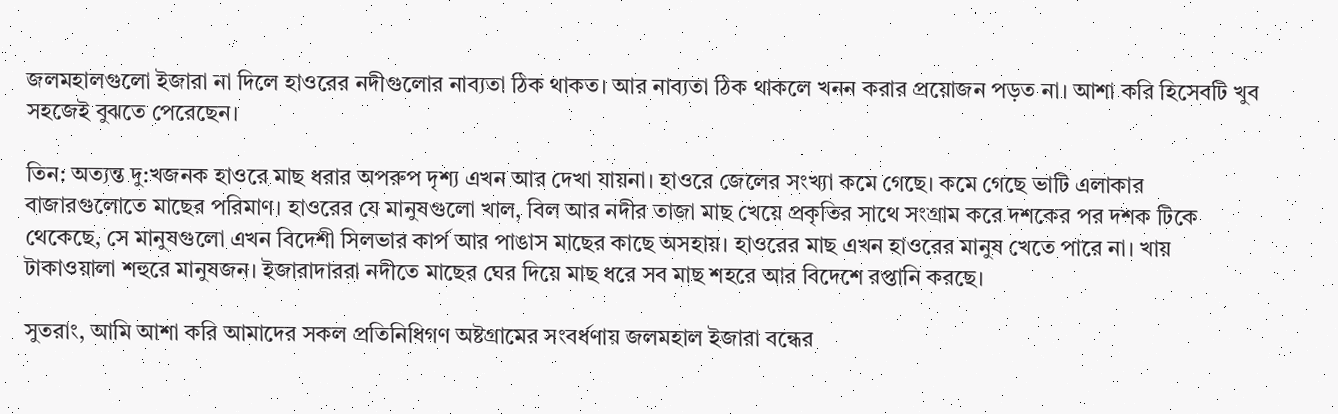জলমহালগুলো ইজারা না দিলে হাওরের নদীগুলোর নাব্যতা ঠিক থাকত। আর নাব্যতা ঠিক থাকলে খনন করার প্রয়োজন পড়ত না। আশা করি হিসেবটি খুব সহজেই বুঝতে পেরেছেন।

তিন: অত্যন্ত দু:খজনক হাওরে মাছ ধরার অপরুপ দৃশ্য এখন আর দেখা যায়না। হাওরে জেলের সংখ্যা কমে গেছে। কমে গেছে ভাটি এলাকার বাজারগুলোতে মাছের পরিমাণ। হাওরের যে মানুষগুলো খাল, বিল আর নদীর তাজা মাছ খেয়ে প্রকৃতির সাথে সংগ্রাম করে দশকের পর দশক টিকে থেকেছে, সে মানুষগুলো এখন বিদেশী সিলভার কার্প আর পাঙাস মাছের কাছে অসহায়। হাওরের মাছ এখন হাওরের মানুষ খেতে পারে না। খায় টাকাওয়ালা শহুরে মানুষজন। ইজারাদাররা নদীতে মাছের ঘের দিয়ে মাছ ধরে সব মাছ শহরে আর বিদেশে রপ্তানি করছে।

সুতরাং, আমি আশা করি আমাদের সকল প্রতিনিধিগণ অষ্টগ্রামের সংবর্ধণায় জলমহাল ইজারা বন্ধের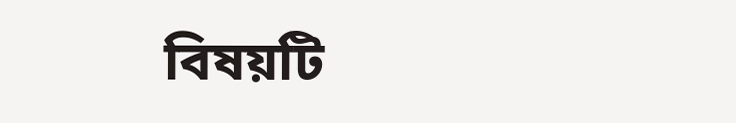বিষয়টি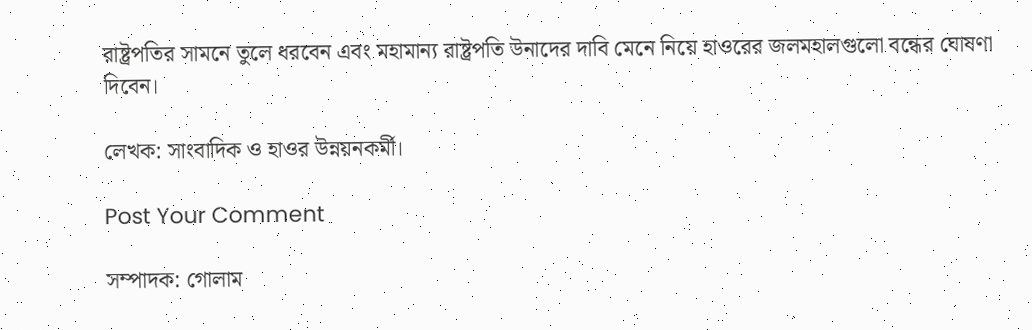রাষ্ট্রপতির সামনে তুলে ধরবেন এবং মহামান্য রাষ্ট্রপতি উনাদের দাবি মেনে নিয়ে হাওরের জলমহালগুলো বন্ধের ঘোষণা দিবেন।

লেখক: সাংবাদিক ও হাওর উন্নয়নকর্মী।

Post Your Comment

সম্পাদক: গোলাম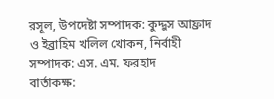রসূল, উপদেষ্টা সম্পাদক: কুদ্দুস আফ্রাদ ও ইব্রাহিম খলিল খোকন, নির্বাহী সম্পাদক: এস. এম. ফরহাদ
বার্তাকক্ষ: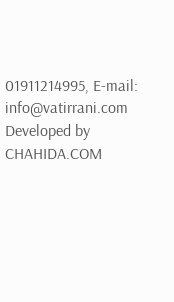01911214995, E-mail: info@vatirrani.com
Developed by CHAHIDA.COM